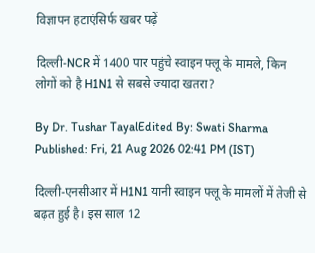विज्ञापन हटाएंसिर्फ खबर पढ़ें

दिल्ली-NCR में 1400 पार पहुंचे स्वाइन फ्लू के मामले, किन लोगों को है H1N1 से सबसे ज्यादा खतरा?

By Dr. Tushar TayalEdited By: Swati Sharma
Published: Fri, 21 Aug 2026 02:41 PM (IST)

दिल्ली-एनसीआर में H1N1 यानी स्वाइन फ्लू के मामलों में तेजी से बढ़त हुई है। इस साल 12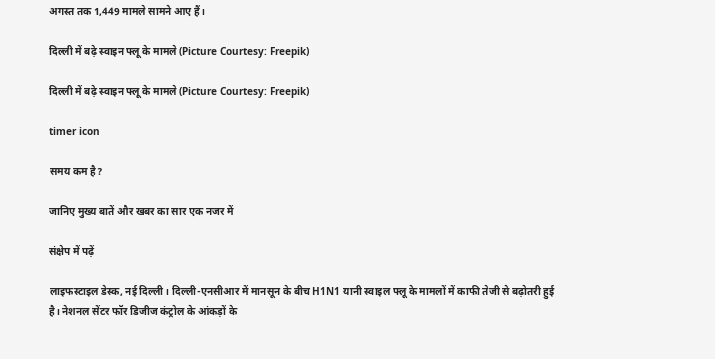अगस्त तक 1,449 मामले सामने आए हैं।

दिल्ली में बढ़े स्वाइन फ्लू के मामले (Picture Courtesy: Freepik)

दिल्ली में बढ़े स्वाइन फ्लू के मामले (Picture Courtesy: Freepik)

timer icon

समय कम है?

जानिए मुख्य बातें और खबर का सार एक नजर में

संक्षेप में पढ़ें

लाइफस्टाइल डेस्क, नई दिल्ली। दिल्ली-एनसीआर में मानसून के बीच H1N1 यानी स्वाइल फ्लू के मामलों में काफी तेजी से बढ़ोतरी हुई है। नेशनल सेंटर फॉर डिजीज कंट्रोल के आंकड़ों के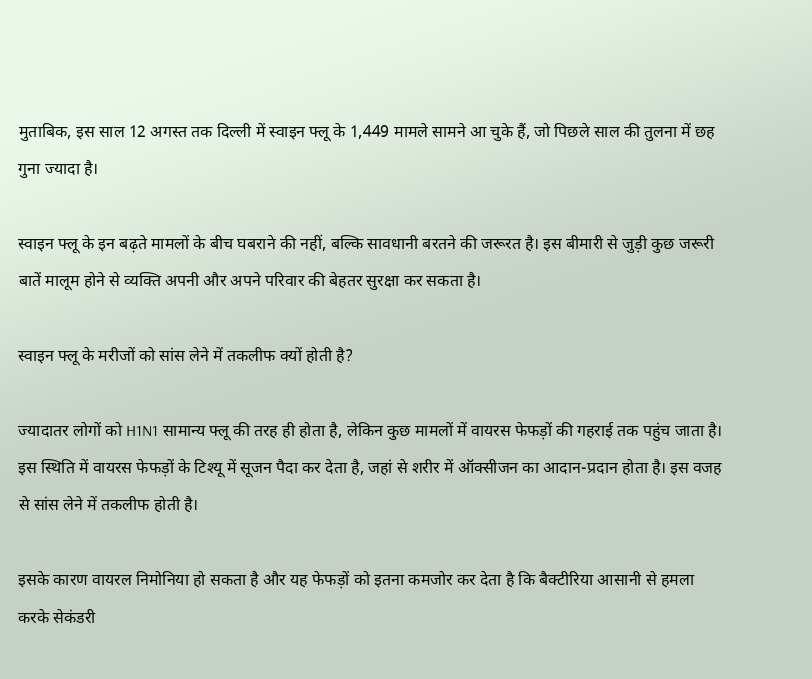मुताबिक, इस साल 12 अगस्त तक दिल्ली में स्वाइन फ्लू के 1,449 मामले सामने आ चुके हैं, जो पिछले साल की तुलना में छह गुना ज्यादा है।

स्वाइन फ्लू के इन बढ़ते मामलों के बीच घबराने की नहीं, बल्कि सावधानी बरतने की जरूरत है। इस बीमारी से जुड़ी कुछ जरूरी बातें मालूम होने से व्यक्ति अपनी और अपने परिवार की बेहतर सुरक्षा कर सकता है।

स्वाइन फ्लू के मरीजों को सांस लेने में तकलीफ क्यों होती है?

ज्यादातर लोगों को H1N1 सामान्य फ्लू की तरह ही होता है, लेकिन कुछ मामलों में वायरस फेफड़ों की गहराई तक पहुंच जाता है। इस स्थिति में वायरस फेफड़ों के टिश्यू में सूजन पैदा कर देता है, जहां से शरीर में ऑक्सीजन का आदान-प्रदान होता है। इस वजह से सांस लेने में तकलीफ होती है।

इसके कारण वायरल निमोनिया हो सकता है और यह फेफड़ों को इतना कमजोर कर देता है कि बैक्टीरिया आसानी से हमला करके सेकंडरी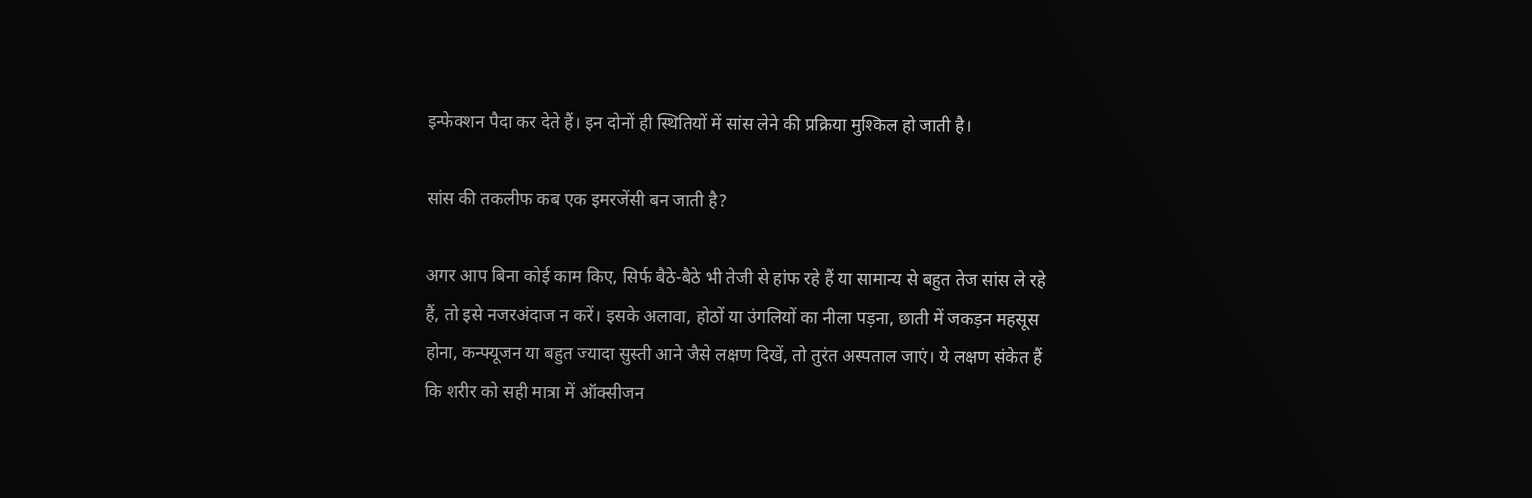इन्फेक्शन पैदा कर देते हैं। इन दोनों ही स्थितियों में सांस लेने की प्रक्रिया मुश्किल हो जाती है।

सांस की तकलीफ कब एक इमरजेंसी बन जाती है?

अगर आप बिना कोई काम किए, सिर्फ बैठे-बैठे भी तेजी से हांफ रहे हैं या सामान्य से बहुत तेज सांस ले रहे हैं, तो इसे नजरअंदाज न करें। इसके अलावा, होठों या उंगलियों का नीला पड़ना, छाती में जकड़न महसूस होना, कन्फ्यूजन या बहुत ज्यादा सुस्ती आने जैसे लक्षण दिखें, तो तुरंत अस्पताल जाएं। ये लक्षण संकेत हैं कि शरीर को सही मात्रा में ऑक्सीजन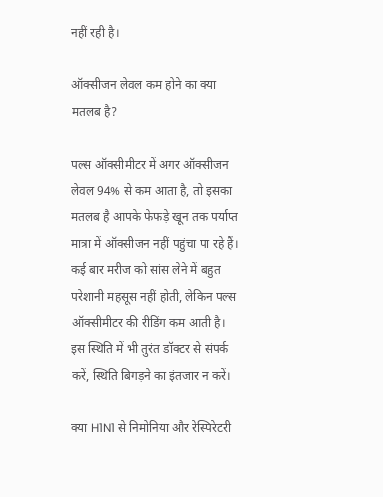नहीं रही है।

ऑक्सीजन लेवल कम होने का क्या मतलब है?

पल्स ऑक्सीमीटर में अगर ऑक्सीजन लेवल 94% से कम आता है, तो इसका मतलब है आपके फेफड़े खून तक पर्याप्त मात्रा में ऑक्सीजन नहीं पहुंचा पा रहे हैं। कई बार मरीज को सांस लेने में बहुत परेशानी महसूस नहीं होती, लेकिन पल्स ऑक्सीमीटर की रीडिंग कम आती है। इस स्थिति में भी तुरंत डॉक्टर से संपर्क करें, स्थिति बिगड़ने का इंतजार न करें।

क्या H1N1 से निमोनिया और रेस्पिरेटरी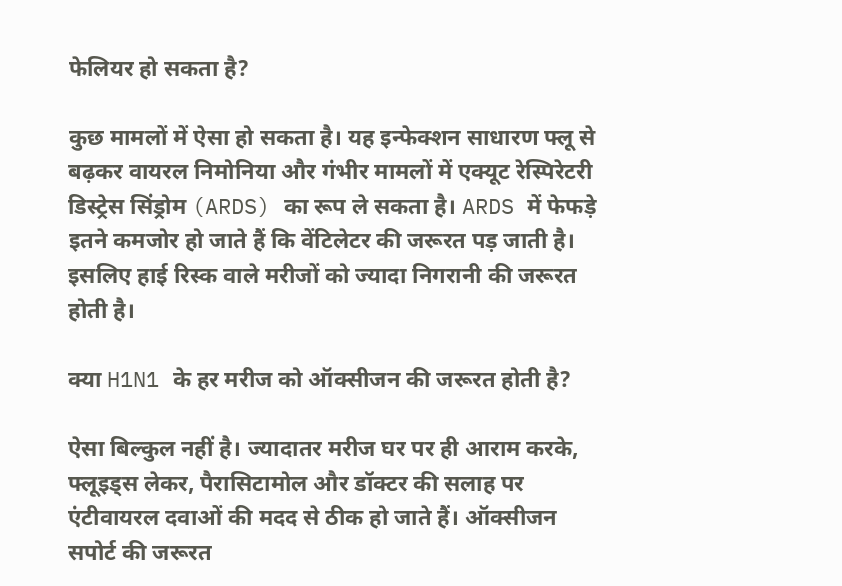फेलियर हो सकता है?

कुछ मामलों में ऐसा हो सकता है। यह इन्फेक्शन साधारण फ्लू से बढ़कर वायरल निमोनिया और गंभीर मामलों में एक्यूट रेस्पिरेटरी डिस्ट्रेस सिंड्रोम (ARDS) का रूप ले सकता है। ARDS में फेफड़े इतने कमजोर हो जाते हैं कि वेंटिलेटर की जरूरत पड़ जाती है। इसलिए हाई रिस्क वाले मरीजों को ज्यादा निगरानी की जरूरत होती है।

क्या H1N1 के हर मरीज को ऑक्सीजन की जरूरत होती है?

ऐसा बिल्कुल नहीं है। ज्यादातर मरीज घर पर ही आराम करके, फ्लूइड्स लेकर, पैरासिटामोल और डॉक्टर की सलाह पर एंटीवायरल दवाओं की मदद से ठीक हो जाते हैं। ऑक्सीजन सपोर्ट की जरूरत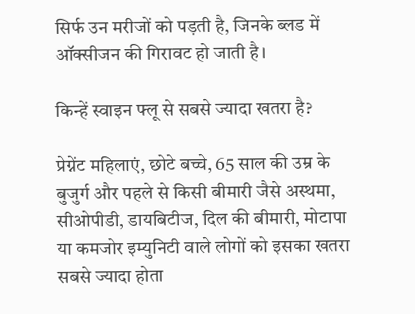सिर्फ उन मरीजों को पड़ती है, जिनके ब्लड में ऑक्सीजन की गिरावट हो जाती है।

किन्हें स्वाइन फ्लू से सबसे ज्यादा खतरा है?

प्रेग्नेंट महिलाएं, छोटे बच्चे, 65 साल की उम्र के बुजुर्ग और पहले से किसी बीमारी जैसे अस्थमा, सीओपीडी, डायबिटीज, दिल की बीमारी, मोटापा या कमजोर इम्युनिटी वाले लोगों को इसका खतरा सबसे ज्यादा होता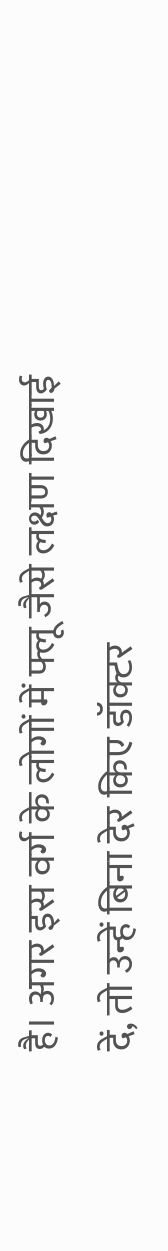है। अगर इस वर्ग के लोगों में फ्लू जैसे लक्षण दिखाई दें, तो उन्हें बिना देर किए डॉक्टर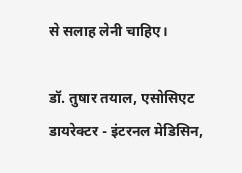से सलाह लेनी चाहिए।

डॉ. तुषार तयाल, एसोसिएट डायरेक्टर - इंटरनल मेडिसिन,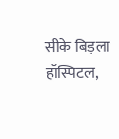सीके बिड़ला हॉस्पिटल,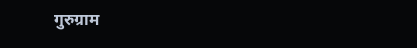गुरुग्राम